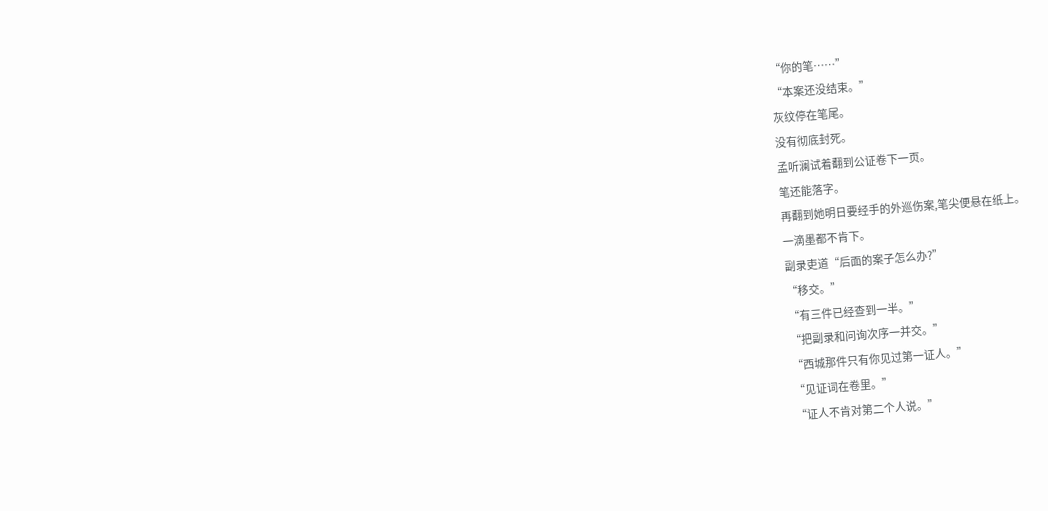“你的笔……”
“本案还没结束。”
灰纹停在笔尾。
没有彻底封死。
孟听澜试着翻到公证卷下一页。
笔还能落字。
再翻到她明日要经手的外巡伤案,笔尖便悬在纸上。
一滴墨都不肯下。
副录吏道“后面的案子怎么办?”
“移交。”
“有三件已经查到一半。”
“把副录和问询次序一并交。”
“西城那件只有你见过第一证人。”
“见证词在卷里。”
“证人不肯对第二个人说。”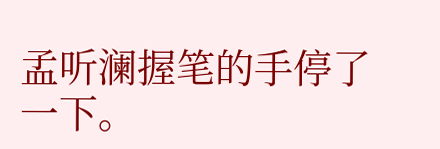孟听澜握笔的手停了一下。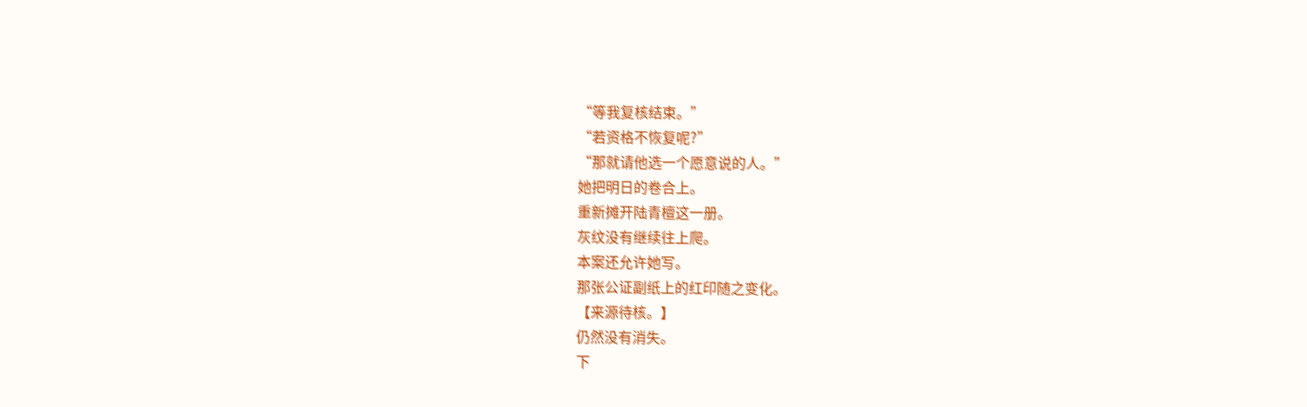“等我复核结束。”
“若资格不恢复呢?”
“那就请他选一个愿意说的人。”
她把明日的卷合上。
重新摊开陆青檀这一册。
灰纹没有继续往上爬。
本案还允许她写。
那张公证副纸上的红印随之变化。
【来源待核。】
仍然没有消失。
下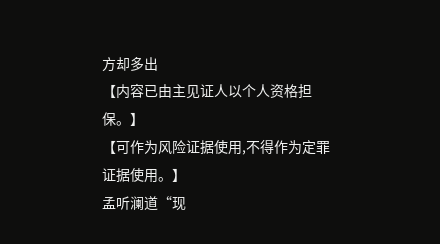方却多出
【内容已由主见证人以个人资格担保。】
【可作为风险证据使用,不得作为定罪证据使用。】
孟听澜道“现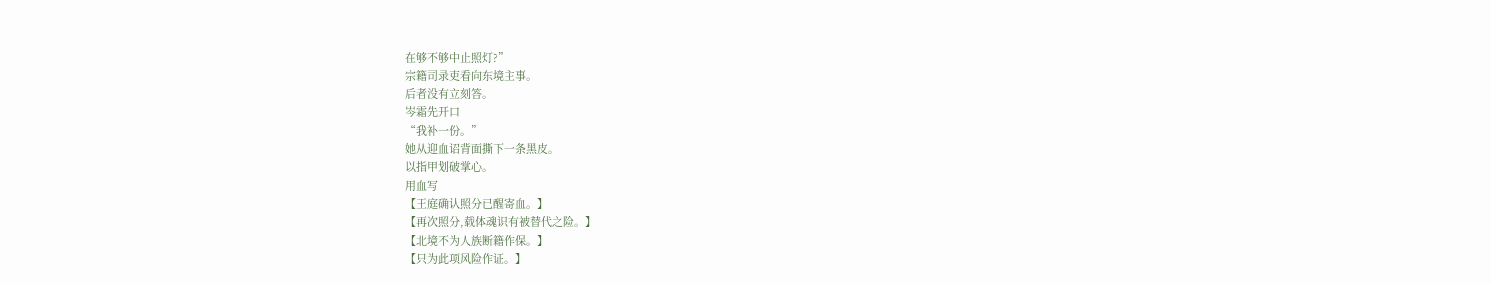在够不够中止照灯?”
宗籍司录吏看向东境主事。
后者没有立刻答。
岑霜先开口
“我补一份。”
她从迎血诏背面撕下一条黑皮。
以指甲划破掌心。
用血写
【王庭确认照分已醒寄血。】
【再次照分,载体魂识有被替代之险。】
【北境不为人族断籍作保。】
【只为此项风险作证。】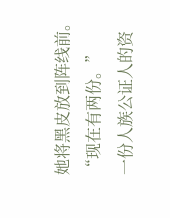她将黑皮放到阵线前。
“现在有两份。”
一份人族公证人的资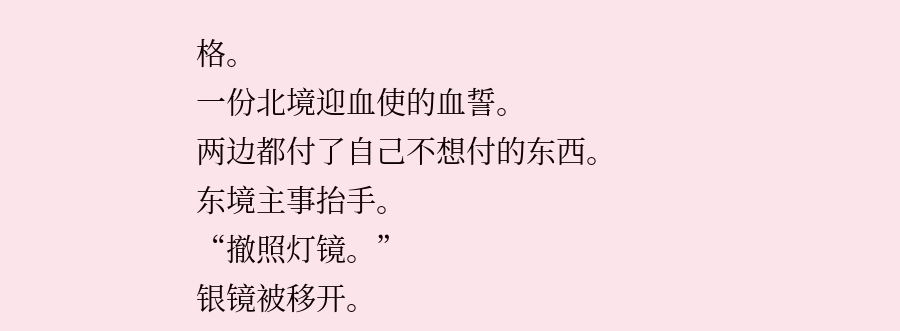格。
一份北境迎血使的血誓。
两边都付了自己不想付的东西。
东境主事抬手。
“撤照灯镜。”
银镜被移开。